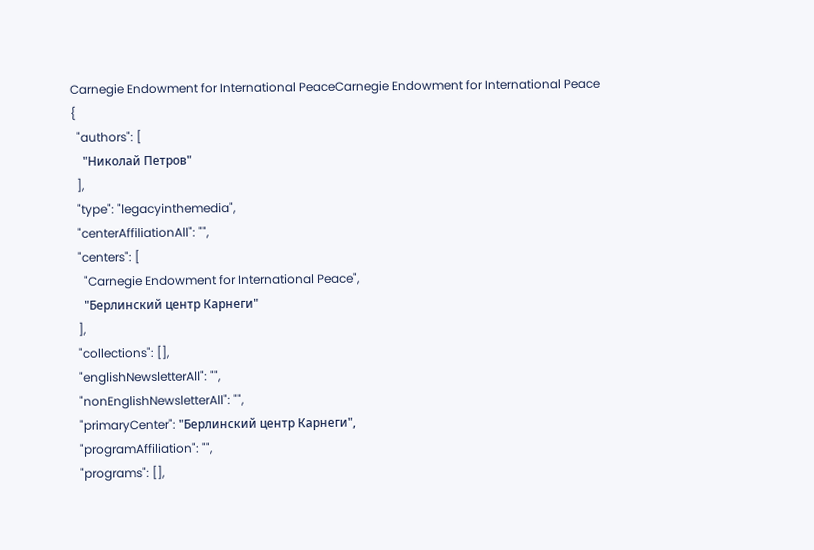Carnegie Endowment for International PeaceCarnegie Endowment for International Peace
{
  "authors": [
    "Николай Петров"
  ],
  "type": "legacyinthemedia",
  "centerAffiliationAll": "",
  "centers": [
    "Carnegie Endowment for International Peace",
    "Берлинский центр Карнеги"
  ],
  "collections": [],
  "englishNewsletterAll": "",
  "nonEnglishNewsletterAll": "",
  "primaryCenter": "Берлинский центр Карнеги",
  "programAffiliation": "",
  "programs": [],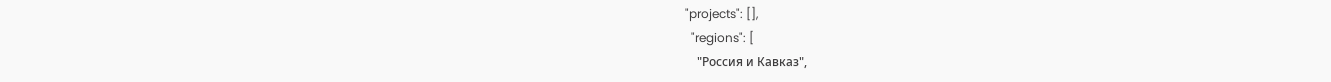"projects": [],
  "regions": [
    "Россия и Кавказ",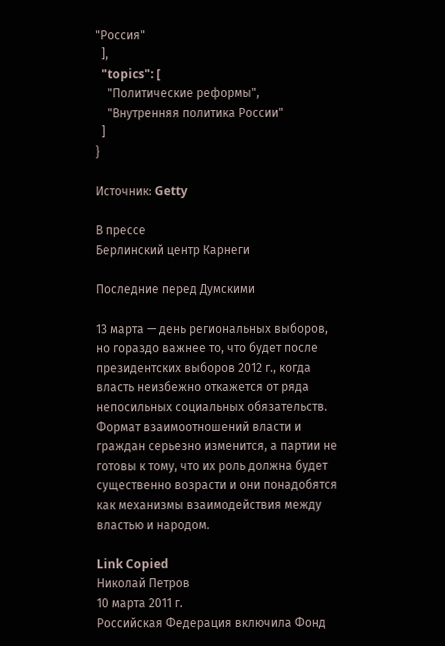"Россия"
  ],
  "topics": [
    "Политические реформы",
    "Внутренняя политика России"
  ]
}

Источник: Getty

В прессе
Берлинский центр Карнеги

Последние перед Думскими

13 марта — день региональных выборов, но гораздо важнее то, что будет после президентских выборов 2012 г., когда власть неизбежно откажется от ряда непосильных социальных обязательств. Формат взаимоотношений власти и граждан серьезно изменится, а партии не готовы к тому, что их роль должна будет существенно возрасти и они понадобятся как механизмы взаимодействия между властью и народом.

Link Copied
Николай Петров
10 марта 2011 г.
Российская Федерация включила Фонд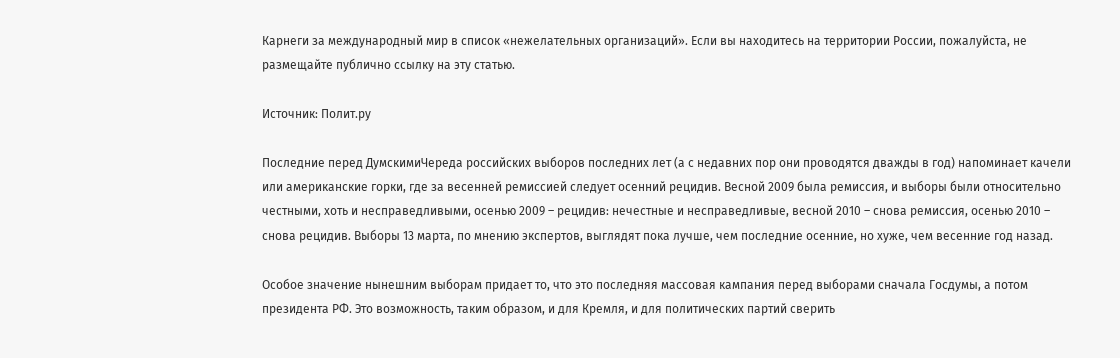Карнеги за международный мир в список «нежелательных организаций». Если вы находитесь на территории России, пожалуйста, не размещайте публично ссылку на эту статью.

Источник: Полит.ру

Последние перед ДумскимиЧереда российских выборов последних лет (а с недавних пор они проводятся дважды в год) напоминает качели или американские горки, где за весенней ремиссией следует осенний рецидив. Весной 2009 была ремиссия, и выборы были относительно честными, хоть и несправедливыми, осенью 2009 – рецидив: нечестные и несправедливые, весной 2010 – снова ремиссия, осенью 2010 – снова рецидив. Выборы 13 марта, по мнению экспертов, выглядят пока лучше, чем последние осенние, но хуже, чем весенние год назад.

Особое значение нынешним выборам придает то, что это последняя массовая кампания перед выборами сначала Госдумы, а потом президента РФ. Это возможность, таким образом, и для Кремля, и для политических партий сверить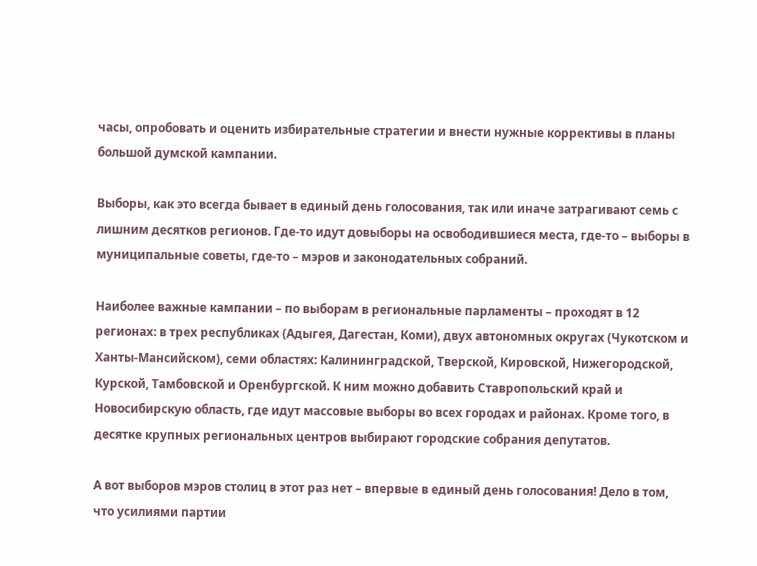часы, опробовать и оценить избирательные стратегии и внести нужные коррективы в планы большой думской кампании.

Выборы, как это всегда бывает в единый день голосования, так или иначе затрагивают семь с лишним десятков регионов. Где-то идут довыборы на освободившиеся места, где-то – выборы в муниципальные советы, где-то – мэров и законодательных собраний.

Наиболее важные кампании – по выборам в региональные парламенты – проходят в 12 регионах: в трех республиках (Адыгея, Дагестан, Коми), двух автономных округах (Чукотском и Ханты-Мансийском), семи областях: Калининградской, Тверской, Кировской, Нижегородской, Курской, Тамбовской и Оренбургской. К ним можно добавить Ставропольский край и Новосибирскую область, где идут массовые выборы во всех городах и районах. Кроме того, в десятке крупных региональных центров выбирают городские собрания депутатов.

А вот выборов мэров столиц в этот раз нет – впервые в единый день голосования! Дело в том, что усилиями партии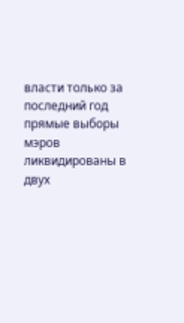власти только за последний год прямые выборы мэров ликвидированы в двух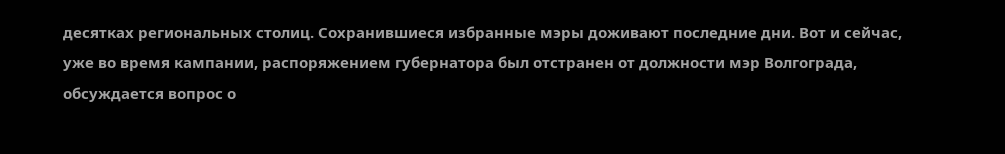десятках региональных столиц. Сохранившиеся избранные мэры доживают последние дни. Вот и сейчас, уже во время кампании, распоряжением губернатора был отстранен от должности мэр Волгограда, обсуждается вопрос о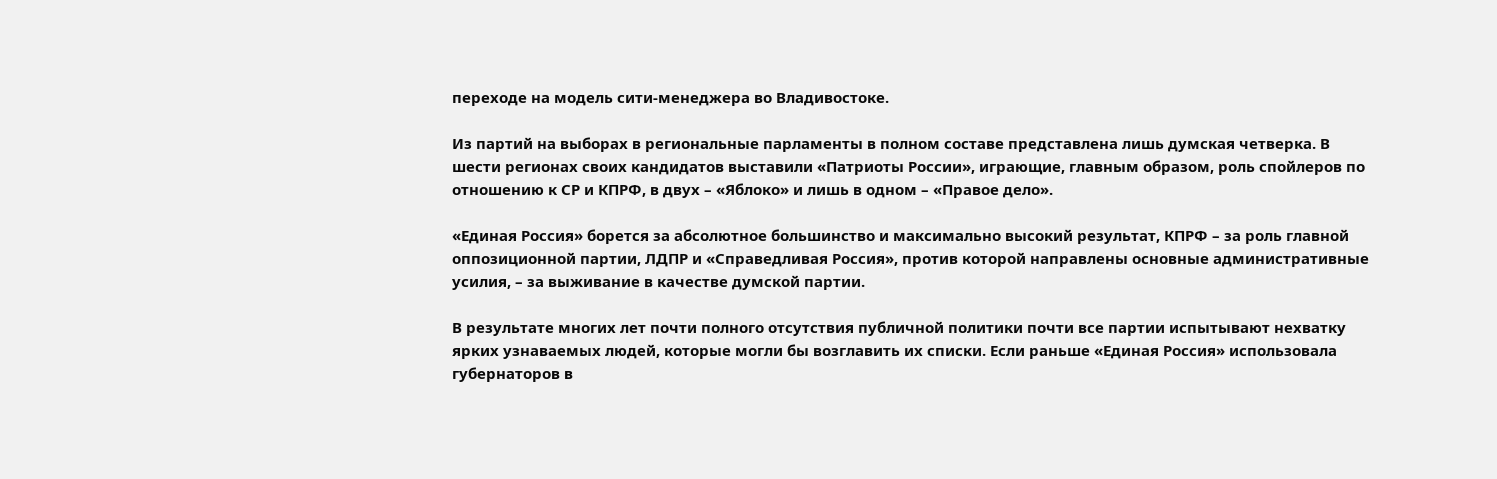переходе на модель сити-менеджера во Владивостоке.

Из партий на выборах в региональные парламенты в полном составе представлена лишь думская четверка. В шести регионах своих кандидатов выставили «Патриоты России», играющие, главным образом, роль спойлеров по отношению к СР и КПРФ, в двух – «Яблоко» и лишь в одном – «Правое дело».

«Единая Россия» борется за абсолютное большинство и максимально высокий результат, КПРФ – за роль главной оппозиционной партии, ЛДПР и «Справедливая Россия», против которой направлены основные административные усилия, – за выживание в качестве думской партии.

В результате многих лет почти полного отсутствия публичной политики почти все партии испытывают нехватку ярких узнаваемых людей, которые могли бы возглавить их списки. Если раньше «Единая Россия» использовала губернаторов в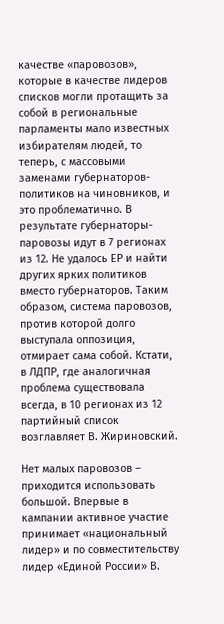качестве «паровозов», которые в качестве лидеров списков могли протащить за собой в региональные парламенты мало известных избирателям людей, то теперь, с массовыми заменами губернаторов-политиков на чиновников, и это проблематично. В результате губернаторы-паровозы идут в 7 регионах из 12. Не удалось ЕР и найти других ярких политиков вместо губернаторов. Таким образом, система паровозов, против которой долго выступала оппозиция, отмирает сама собой. Кстати, в ЛДПР, где аналогичная проблема существовала всегда, в 10 регионах из 12 партийный список возглавляет В. Жириновский.

Нет малых паровозов – приходится использовать большой. Впервые в кампании активное участие принимает «национальный лидер» и по совместительству лидер «Единой России» В.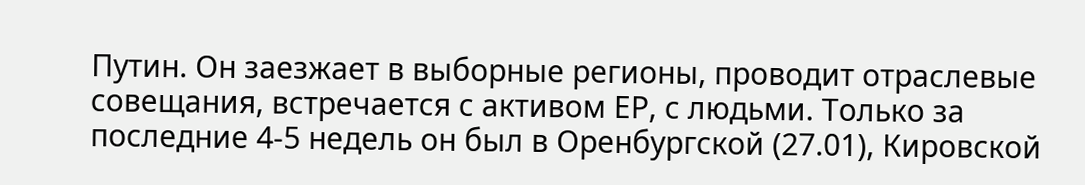Путин. Он заезжает в выборные регионы, проводит отраслевые совещания, встречается с активом ЕР, с людьми. Только за последние 4-5 недель он был в Оренбургской (27.01), Кировской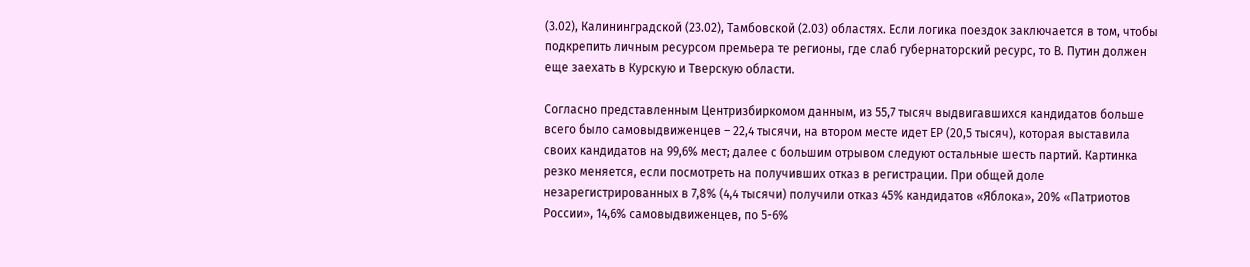(3.02), Калининградской (23.02), Тамбовской (2.03) областях. Если логика поездок заключается в том, чтобы подкрепить личным ресурсом премьера те регионы, где слаб губернаторский ресурс, то В. Путин должен еще заехать в Курскую и Тверскую области.

Согласно представленным Центризбиркомом данным, из 55,7 тысяч выдвигавшихся кандидатов больше всего было самовыдвиженцев – 22,4 тысячи, на втором месте идет ЕР (20,5 тысяч), которая выставила своих кандидатов на 99,6% мест; далее с большим отрывом следуют остальные шесть партий. Картинка резко меняется, если посмотреть на получивших отказ в регистрации. При общей доле незарегистрированных в 7,8% (4,4 тысячи) получили отказ 45% кандидатов «Яблока», 20% «Патриотов России», 14,6% самовыдвиженцев, по 5-6%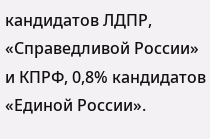кандидатов ЛДПР, «Справедливой России» и КПРФ, 0,8% кандидатов «Единой России».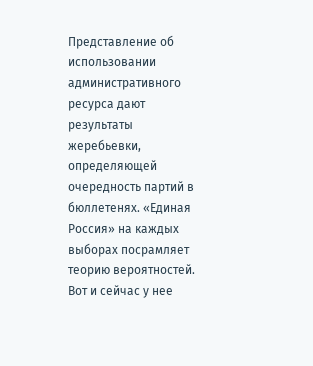Представление об использовании административного ресурса дают результаты жеребьевки, определяющей очередность партий в бюллетенях. «Единая Россия» на каждых выборах посрамляет теорию вероятностей. Вот и сейчас у нее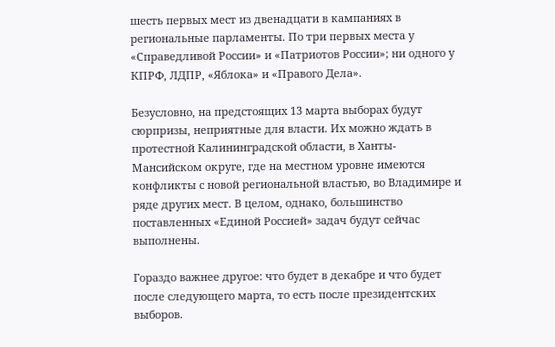шесть первых мест из двенадцати в кампаниях в региональные парламенты. По три первых места у «Справедливой России» и «Патриотов России»; ни одного у КПРФ, ЛДПР, «Яблока» и «Правого Дела».

Безусловно, на предстоящих 13 марта выборах будут сюрпризы, неприятные для власти. Их можно ждать в протестной Калининградской области, в Ханты-Мансийском округе, где на местном уровне имеются конфликты с новой региональной властью, во Владимире и ряде других мест. В целом, однако, большинство поставленных «Единой Россией» задач будут сейчас выполнены.

Гораздо важнее другое: что будет в декабре и что будет после следующего марта, то есть после президентских выборов.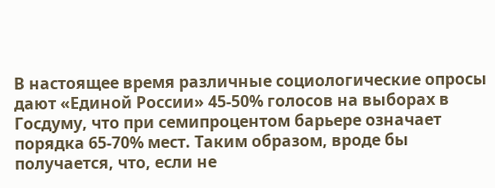В настоящее время различные социологические опросы дают «Единой России» 45-50% голосов на выборах в Госдуму, что при семипроцентом барьере означает порядка 65-70% мест. Таким образом, вроде бы получается, что, если не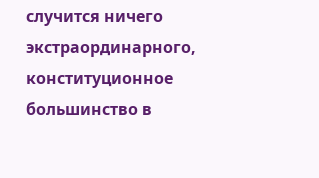случится ничего экстраординарного, конституционное большинство в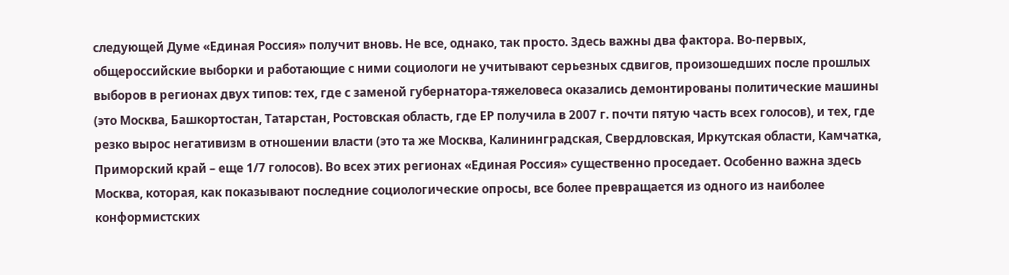следующей Думе «Единая Россия» получит вновь. Не все, однако, так просто. Здесь важны два фактора. Во-первых, общероссийские выборки и работающие с ними социологи не учитывают серьезных сдвигов, произошедших после прошлых выборов в регионах двух типов: тех, где с заменой губернатора-тяжеловеса оказались демонтированы политические машины (это Москва, Башкортостан, Татарстан, Ростовская область, где ЕР получила в 2007 г. почти пятую часть всех голосов), и тех, где резко вырос негативизм в отношении власти (это та же Москва, Калининградская, Свердловская, Иркутская области, Камчатка, Приморский край – еще 1/7 голосов). Во всех этих регионах «Единая Россия» существенно проседает. Особенно важна здесь Москва, которая, как показывают последние социологические опросы, все более превращается из одного из наиболее конформистских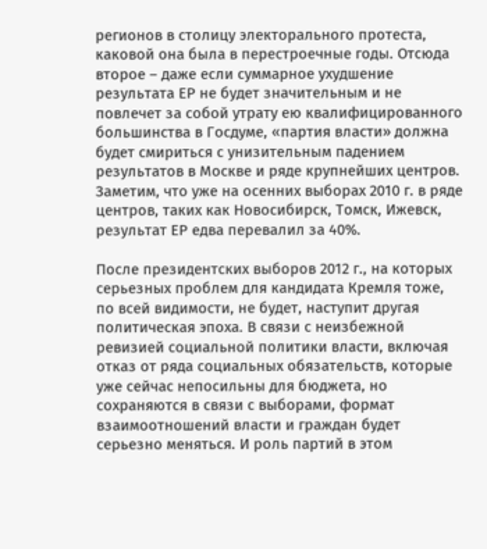регионов в столицу электорального протеста, каковой она была в перестроечные годы. Отсюда второе – даже если суммарное ухудшение результата ЕР не будет значительным и не повлечет за собой утрату ею квалифицированного большинства в Госдуме, «партия власти» должна будет смириться с унизительным падением результатов в Москве и ряде крупнейших центров. Заметим, что уже на осенних выборах 2010 г. в ряде центров, таких как Новосибирск, Томск, Ижевск, результат ЕР едва перевалил за 40%.

После президентских выборов 2012 г., на которых серьезных проблем для кандидата Кремля тоже, по всей видимости, не будет, наступит другая политическая эпоха. В связи с неизбежной ревизией социальной политики власти, включая отказ от ряда социальных обязательств, которые уже сейчас непосильны для бюджета, но сохраняются в связи с выборами, формат взаимоотношений власти и граждан будет серьезно меняться. И роль партий в этом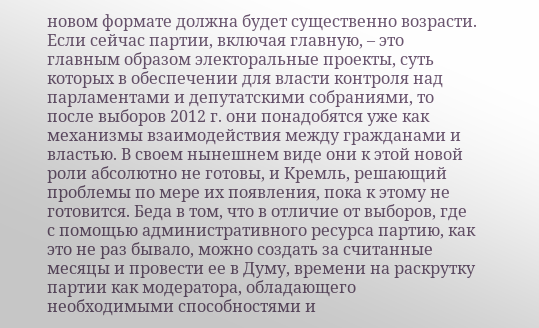новом формате должна будет существенно возрасти. Если сейчас партии, включая главную, – это главным образом электоральные проекты, суть которых в обеспечении для власти контроля над парламентами и депутатскими собраниями, то после выборов 2012 г. они понадобятся уже как механизмы взаимодействия между гражданами и властью. В своем нынешнем виде они к этой новой роли абсолютно не готовы, и Кремль, решающий проблемы по мере их появления, пока к этому не готовится. Беда в том, что в отличие от выборов, где с помощью административного ресурса партию, как это не раз бывало, можно создать за считанные месяцы и провести ее в Думу, времени на раскрутку партии как модератора, обладающего необходимыми способностями и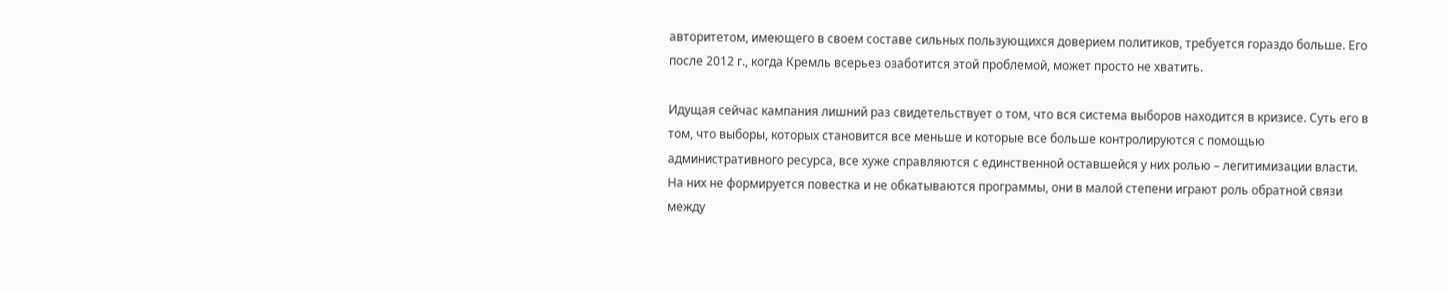авторитетом, имеющего в своем составе сильных пользующихся доверием политиков, требуется гораздо больше. Его после 2012 г., когда Кремль всерьез озаботится этой проблемой, может просто не хватить.

Идущая сейчас кампания лишний раз свидетельствует о том, что вся система выборов находится в кризисе. Суть его в том, что выборы, которых становится все меньше и которые все больше контролируются с помощью административного ресурса, все хуже справляются с единственной оставшейся у них ролью – легитимизации власти. На них не формируется повестка и не обкатываются программы, они в малой степени играют роль обратной связи между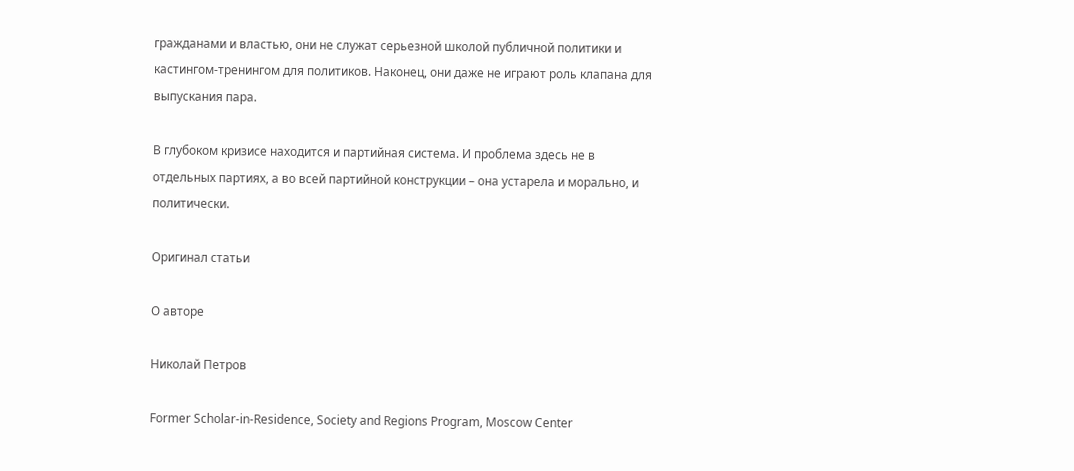гражданами и властью, они не служат серьезной школой публичной политики и кастингом-тренингом для политиков. Наконец, они даже не играют роль клапана для выпускания пара.

В глубоком кризисе находится и партийная система. И проблема здесь не в отдельных партиях, а во всей партийной конструкции – она устарела и морально, и политически.

Оригинал статьи

О авторе

Николай Петров

Former Scholar-in-Residence, Society and Regions Program, Moscow Center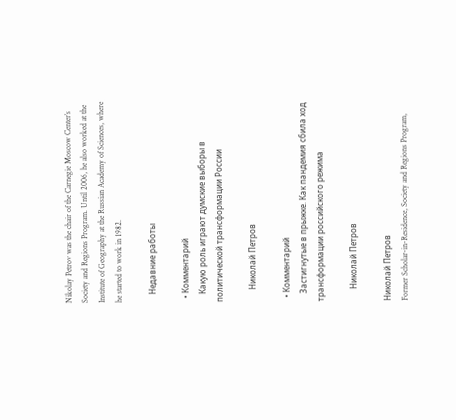Nikolay Petrov was the chair of the Carnegie Moscow Center’s Society and Regions Program. Until 2006, he also worked at the Institute of Geography at the Russian Academy of Sciences, where he started to work in 1982.

    Недавние работы

  • Комментарий
    Какую роль играют думские выборы в политической трансформации России

      Николай Петров

  • Комментарий
    Застигнутые в прыжке. Как пандемия сбила ход трансформации российского режима

      Николай Петров

Николай Петров
Former Scholar-in-Residence, Society and Regions Program,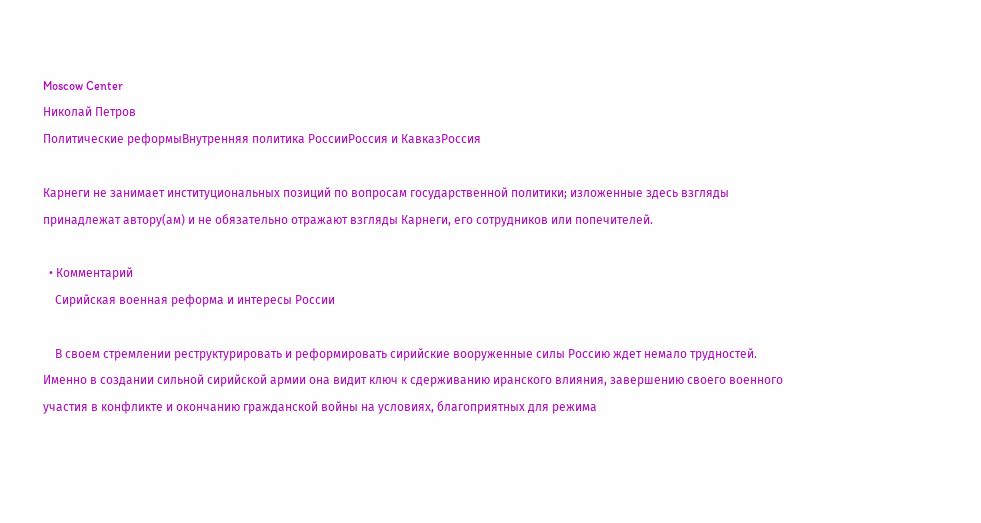Moscow Center
Николай Петров
Политические реформыВнутренняя политика РоссииРоссия и КавказРоссия

Карнеги не занимает институциональных позиций по вопросам государственной политики; изложенные здесь взгляды принадлежат автору(ам) и не обязательно отражают взгляды Карнеги, его сотрудников или попечителей.

  • Комментарий
    Сирийская военная реформа и интересы России

    В своем стремлении реструктурировать и реформировать сирийские вооруженные силы Россию ждет немало трудностей. Именно в создании сильной сирийской армии она видит ключ к сдерживанию иранского влияния, завершению своего военного участия в конфликте и окончанию гражданской войны на условиях, благоприятных для режима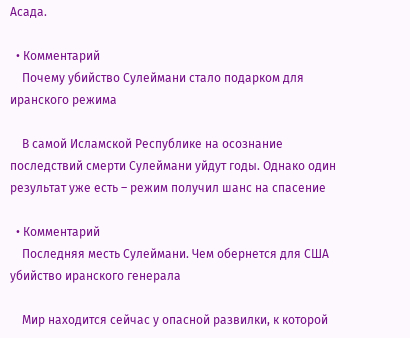Асада.

  • Комментарий
    Почему убийство Сулеймани стало подарком для иранского режима

    В самой Исламской Республике на осознание последствий смерти Сулеймани уйдут годы. Однако один результат уже есть – режим получил шанс на спасение

  • Комментарий
    Последняя месть Сулеймани. Чем обернется для США убийство иранского генерала

    Мир находится сейчас у опасной развилки, к которой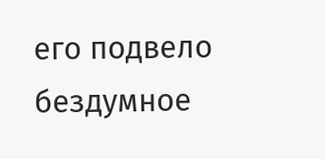его подвело бездумное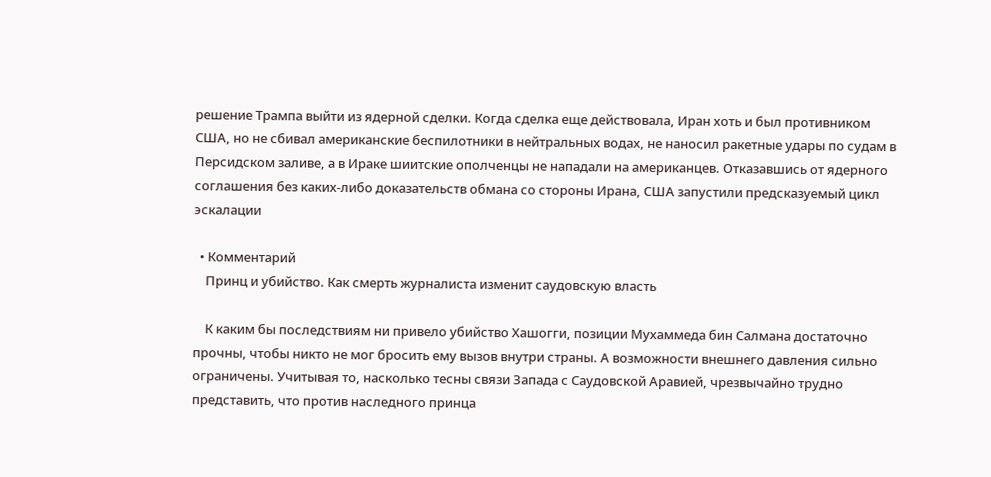решение Трампа выйти из ядерной сделки. Когда сделка еще действовала, Иран хоть и был противником США, но не сбивал американские беспилотники в нейтральных водах, не наносил ракетные удары по судам в Персидском заливе, а в Ираке шиитские ополченцы не нападали на американцев. Отказавшись от ядерного соглашения без каких-либо доказательств обмана со стороны Ирана, США запустили предсказуемый цикл эскалации

  • Комментарий
    Принц и убийство. Как смерть журналиста изменит саудовскую власть

    К каким бы последствиям ни привело убийство Хашогги, позиции Мухаммеда бин Салмана достаточно прочны, чтобы никто не мог бросить ему вызов внутри страны. А возможности внешнего давления сильно ограничены. Учитывая то, насколько тесны связи Запада с Саудовской Аравией, чрезвычайно трудно представить, что против наследного принца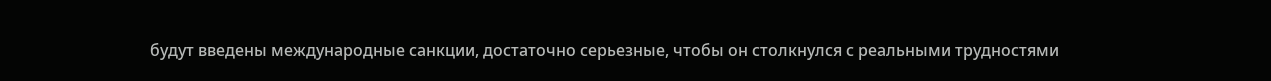будут введены международные санкции, достаточно серьезные, чтобы он столкнулся с реальными трудностями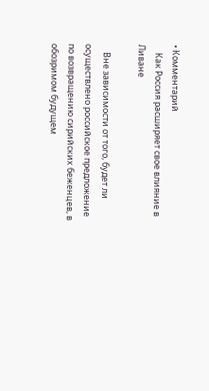• Комментарий
    Как Россия расширяет свое влияние в Ливане

    Вне зависимости от того, будет ли осуществлено российское предложение по возвращению сирийских беженцев, в обозримом будущем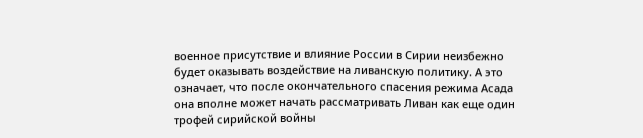военное присутствие и влияние России в Сирии неизбежно будет оказывать воздействие на ливанскую политику. А это означает, что после окончательного спасения режима Асада она вполне может начать рассматривать Ливан как еще один трофей сирийской войны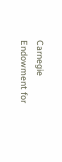Carnegie Endowment for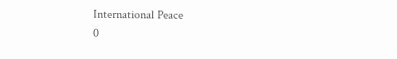International Peace
0